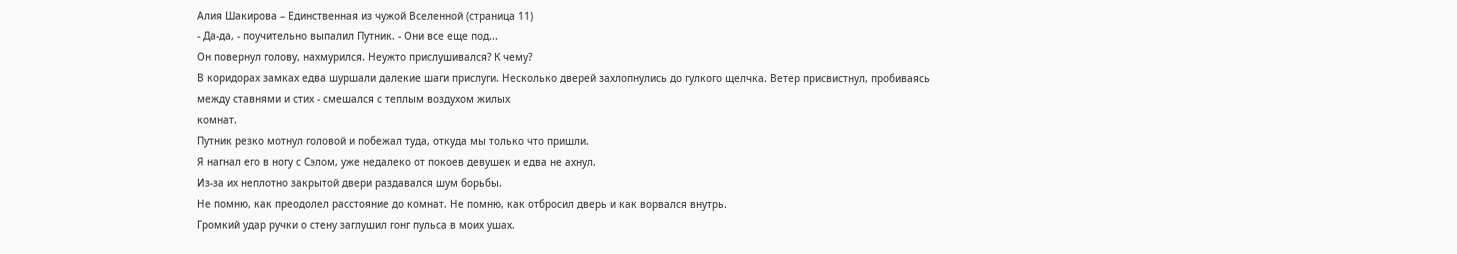Алия Шакирова – Единственная из чужой Вселенной (страница 11)
- Да-да, - поучительно выпалил Путник. - Они все еще под...
Он повернул голову, нахмурился. Неужто прислушивался? К чему?
В коридорах замках едва шуршали далекие шаги прислуги. Несколько дверей захлопнулись до гулкого щелчка. Ветер присвистнул, пробиваясь между ставнями и стих - смешался с теплым воздухом жилых
комнат.
Путник резко мотнул головой и побежал туда, откуда мы только что пришли.
Я нагнал его в ногу с Сэлом, уже недалеко от покоев девушек и едва не ахнул.
Из-за их неплотно закрытой двери раздавался шум борьбы.
Не помню, как преодолел расстояние до комнат. Не помню, как отбросил дверь и как ворвался внутрь.
Громкий удар ручки о стену заглушил гонг пульса в моих ушах.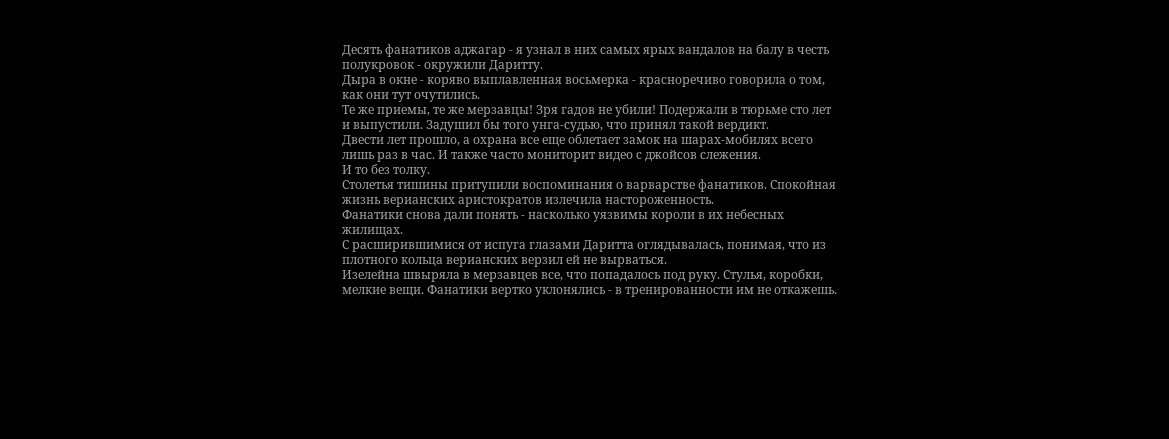Десять фанатиков аджагар - я узнал в них самых ярых вандалов на балу в честь полукровок - окружили Даритту.
Дыра в окне - коряво выплавленная восьмерка - красноречиво говорила о том, как они тут очутились.
Те же приемы, те же мерзавцы! Зря гадов не убили! Подержали в тюрьме сто лет и выпустили. Задушил бы того унга-судью, что принял такой вердикт.
Двести лет прошло, а охрана все еще облетает замок на шарах-мобилях всего лишь раз в час. И также часто мониторит видео с джойсов слежения.
И то без толку.
Столетья тишины притупили воспоминания о варварстве фанатиков. Спокойная жизнь верианских аристократов излечила настороженность.
Фанатики снова дали понять - насколько уязвимы короли в их небесных жилищах.
С расширившимися от испуга глазами Даритта оглядывалась, понимая, что из плотного кольца верианских верзил ей не вырваться.
Изелейна швыряла в мерзавцев все, что попадалось под руку. Стулья, коробки, мелкие вещи. Фанатики вертко уклонялись - в тренированности им не откажешь.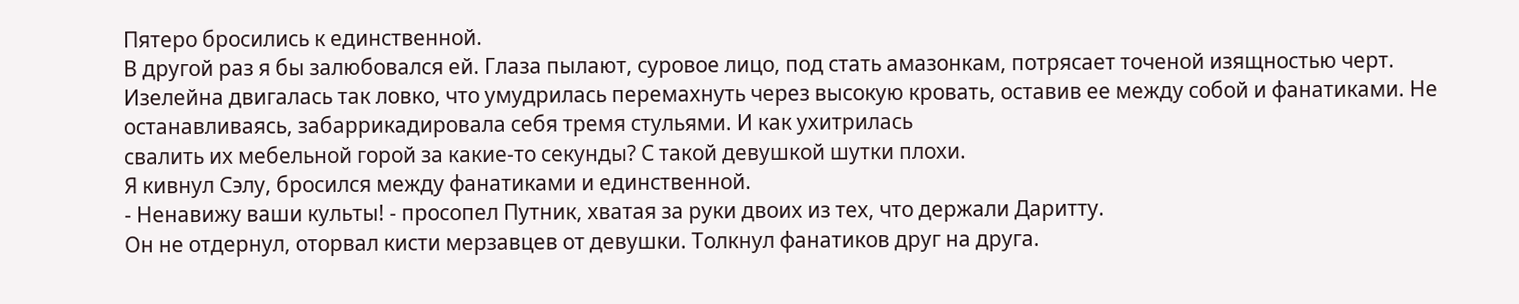Пятеро бросились к единственной.
В другой раз я бы залюбовался ей. Глаза пылают, суровое лицо, под стать амазонкам, потрясает точеной изящностью черт.
Изелейна двигалась так ловко, что умудрилась перемахнуть через высокую кровать, оставив ее между собой и фанатиками. Не останавливаясь, забаррикадировала себя тремя стульями. И как ухитрилась
свалить их мебельной горой за какие-то секунды? С такой девушкой шутки плохи.
Я кивнул Сэлу, бросился между фанатиками и единственной.
- Ненавижу ваши культы! - просопел Путник, хватая за руки двоих из тех, что держали Даритту.
Он не отдернул, оторвал кисти мерзавцев от девушки. Толкнул фанатиков друг на друга.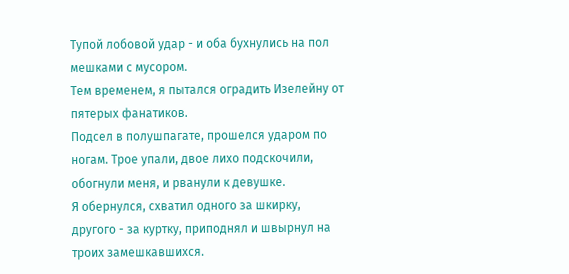Тупой лобовой удар - и оба бухнулись на пол мешками с мусором.
Тем временем, я пытался оградить Изелейну от пятерых фанатиков.
Подсел в полушпагате, прошелся ударом по ногам. Трое упали, двое лихо подскочили, обогнули меня, и рванули к девушке.
Я обернулся, схватил одного за шкирку, другого - за куртку, приподнял и швырнул на троих замешкавшихся.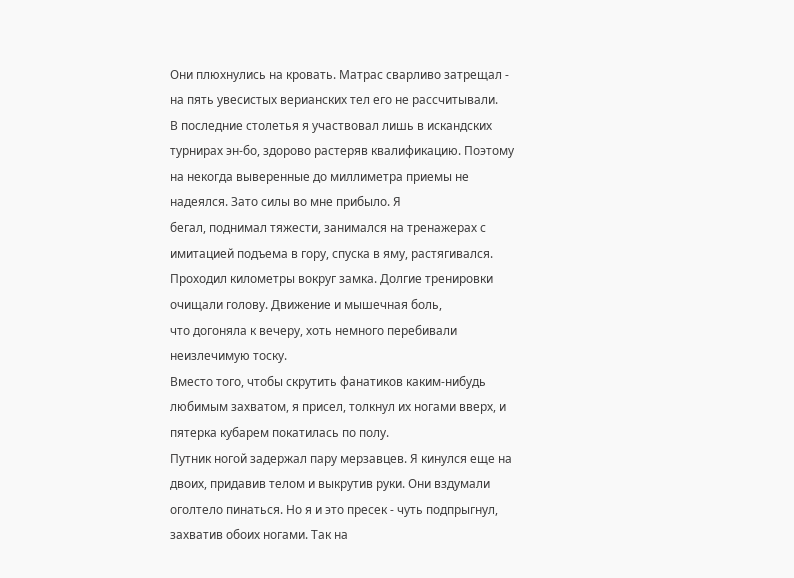Они плюхнулись на кровать. Матрас сварливо затрещал - на пять увесистых верианских тел его не рассчитывали.
В последние столетья я участвовал лишь в искандских турнирах эн-бо, здорово растеряв квалификацию. Поэтому на некогда выверенные до миллиметра приемы не надеялся. Зато силы во мне прибыло. Я
бегал, поднимал тяжести, занимался на тренажерах с имитацией подъема в гору, спуска в яму, растягивался. Проходил километры вокруг замка. Долгие тренировки очищали голову. Движение и мышечная боль,
что догоняла к вечеру, хоть немного перебивали неизлечимую тоску.
Вместо того, чтобы скрутить фанатиков каким-нибудь любимым захватом, я присел, толкнул их ногами вверх, и пятерка кубарем покатилась по полу.
Путник ногой задержал пару мерзавцев. Я кинулся еще на двоих, придавив телом и выкрутив руки. Они вздумали оголтело пинаться. Но я и это пресек - чуть подпрыгнул, захватив обоих ногами. Так на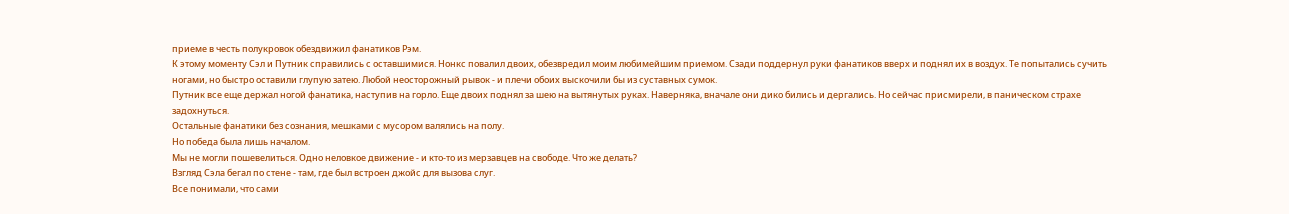приеме в честь полукровок обездвижил фанатиков Рэм.
К этому моменту Сэл и Путник справились с оставшимися. Нонкс повалил двоих, обезвредил моим любимейшим приемом. Сзади поддернул руки фанатиков вверх и поднял их в воздух. Те попытались сучить
ногами, но быстро оставили глупую затею. Любой неосторожный рывок - и плечи обоих выскочили бы из суставных сумок.
Путник все еще держал ногой фанатика, наступив на горло. Еще двоих поднял за шею на вытянутых руках. Наверняка, вначале они дико бились и дергались. Но сейчас присмирели, в паническом страхе
задохнуться.
Остальные фанатики без сознания, мешками с мусором валялись на полу.
Но победа была лишь началом.
Мы не могли пошевелиться. Одно неловкое движение - и кто-то из мерзавцев на свободе. Что же делать?
Взгляд Сэла бегал по стене - там, где был встроен джойс для вызова слуг.
Все понимали, что сами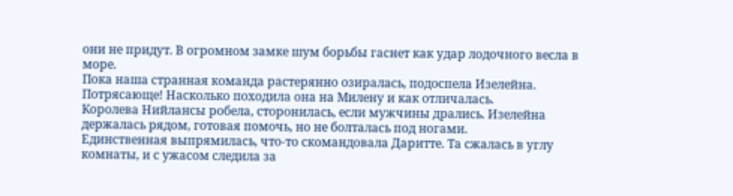они не придут. В огромном замке шум борьбы гаснет как удар лодочного весла в море.
Пока наша странная команда растерянно озиралась, подоспела Изелейна.
Потрясающе! Насколько походила она на Милену и как отличалась.
Королева Нийлансы робела, сторонилась, если мужчины дрались. Изелейна держалась рядом, готовая помочь, но не болталась под ногами.
Единственная выпрямилась, что-то скомандовала Даритте. Та сжалась в углу комнаты, и с ужасом следила за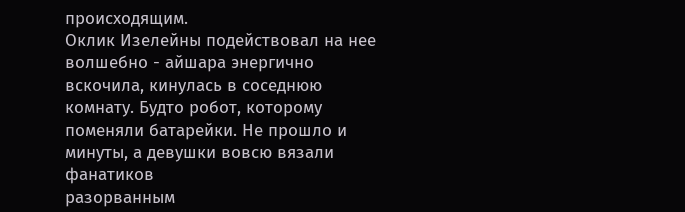происходящим.
Оклик Изелейны подействовал на нее волшебно - айшара энергично вскочила, кинулась в соседнюю комнату. Будто робот, которому поменяли батарейки. Не прошло и минуты, а девушки вовсю вязали фанатиков
разорванным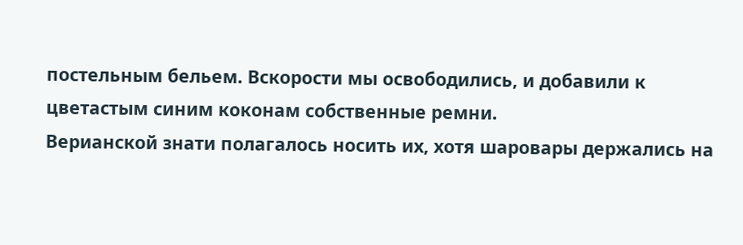постельным бельем. Вскорости мы освободились, и добавили к цветастым синим коконам собственные ремни.
Верианской знати полагалось носить их, хотя шаровары держались на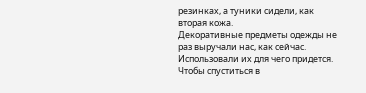резинках, а туники сидели, как вторая кожа.
Декоративные предметы одежды не раз выручали нас, как сейчас.
Использовали их для чего придется. Чтобы спуститься в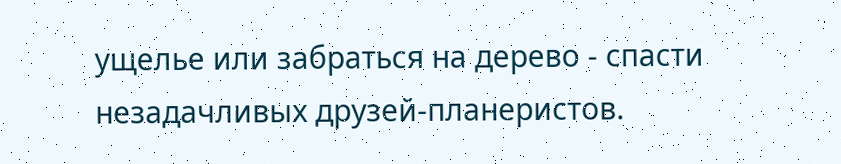ущелье или забраться на дерево - спасти незадачливых друзей-планеристов.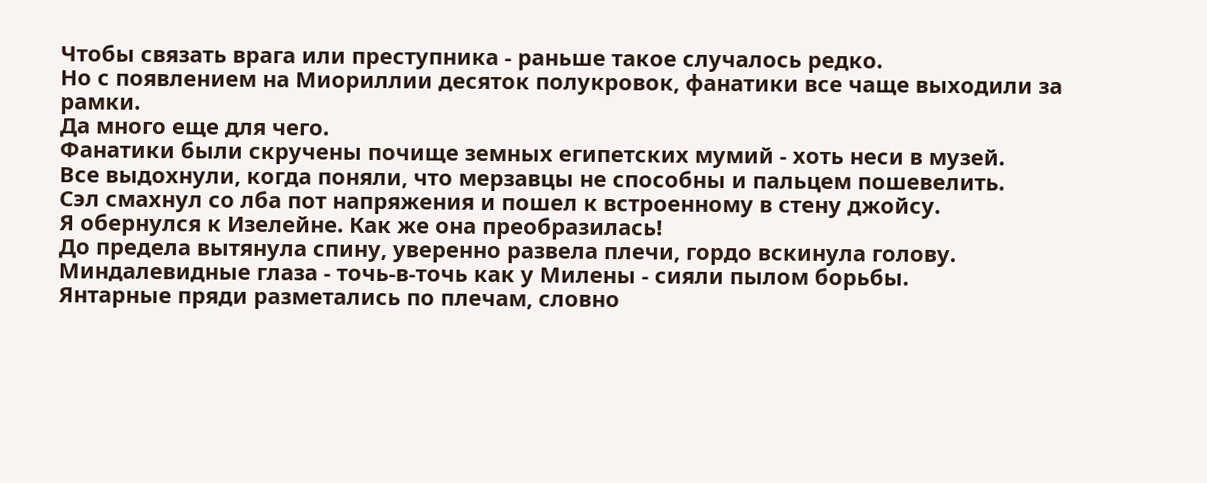Чтобы связать врага или преступника - раньше такое случалось редко.
Но с появлением на Миориллии десяток полукровок, фанатики все чаще выходили за рамки.
Да много еще для чего.
Фанатики были скручены почище земных египетских мумий - хоть неси в музей.
Все выдохнули, когда поняли, что мерзавцы не способны и пальцем пошевелить.
Сэл смахнул со лба пот напряжения и пошел к встроенному в стену джойсу.
Я обернулся к Изелейне. Как же она преобразилась!
До предела вытянула спину, уверенно развела плечи, гордо вскинула голову.
Миндалевидные глаза - точь-в-точь как у Милены - сияли пылом борьбы.
Янтарные пряди разметались по плечам, словно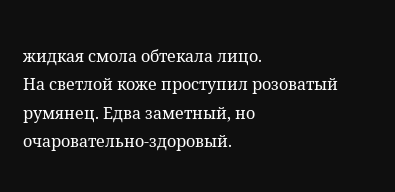жидкая смола обтекала лицо.
На светлой коже проступил розоватый румянец. Едва заметный, но очаровательно-здоровый.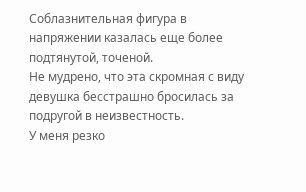Соблазнительная фигура в напряжении казалась еще более подтянутой, точеной.
Не мудрено, что эта скромная с виду девушка бесстрашно бросилась за подругой в неизвестность.
У меня резко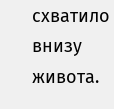схватило внизу живота.